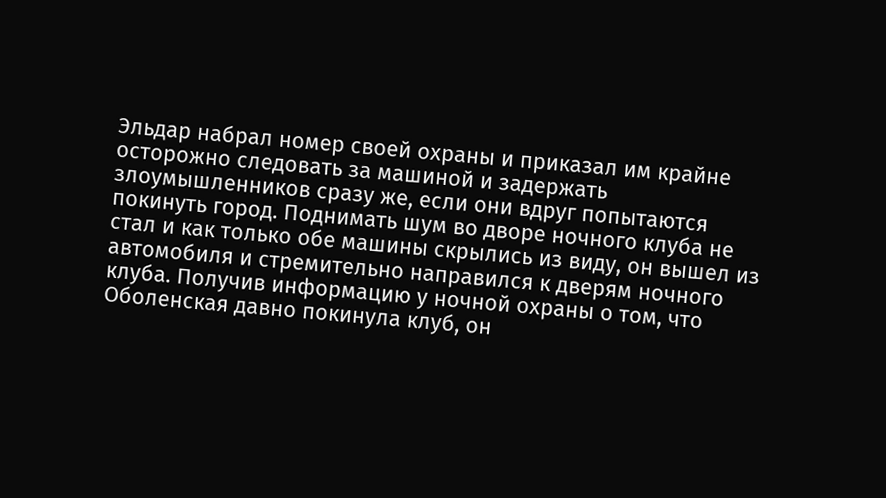Эльдар набрал номер своей охраны и приказал им крайне осторожно следовать за машиной и задержать злоумышленников сразу же, если они вдруг попытаются покинуть город. Поднимать шум во дворе ночного клуба не стал и как только обе машины скрылись из виду, он вышел из автомобиля и стремительно направился к дверям ночного клуба. Получив информацию у ночной охраны о том, что Оболенская давно покинула клуб, он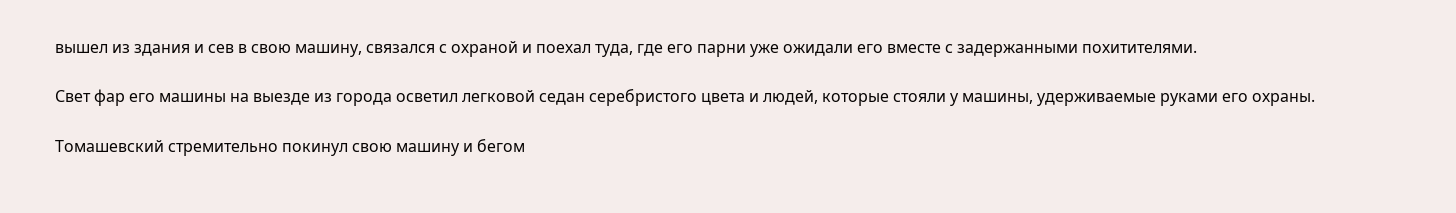вышел из здания и сев в свою машину, связался с охраной и поехал туда, где его парни уже ожидали его вместе с задержанными похитителями.

Свет фар его машины на выезде из города осветил легковой седан серебристого цвета и людей, которые стояли у машины, удерживаемые руками его охраны.

Томашевский стремительно покинул свою машину и бегом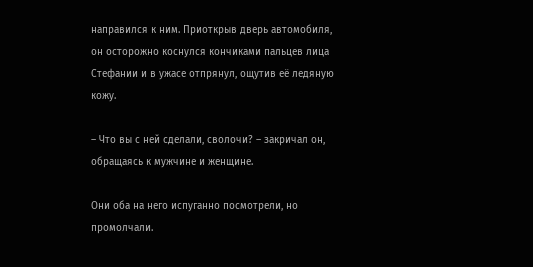направился к ним. Приоткрыв дверь автомобиля, он осторожно коснулся кончиками пальцев лица Стефании и в ужасе отпрянул, ощутив её ледяную кожу.

– Что вы с ней сделали, сволочи? – закричал он, обращаясь к мужчине и женщине.

Они оба на него испуганно посмотрели, но промолчали.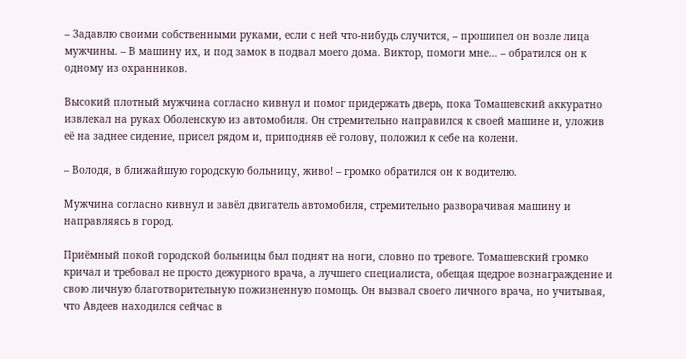– Задавлю своими собственными руками, если с ней что-нибудь случится, – прошипел он возле лица мужчины. – В машину их, и под замок в подвал моего дома. Виктор, помоги мне… – обратился он к одному из охранников.

Высокий плотный мужчина согласно кивнул и помог придержать дверь, пока Томашевский аккуратно извлекал на руках Оболенскую из автомобиля. Он стремительно направился к своей машине и, уложив её на заднее сидение, присел рядом и, приподняв её голову, положил к себе на колени.

– Володя, в ближайшую городскую больницу, живо! – громко обратился он к водителю.

Мужчина согласно кивнул и завёл двигатель автомобиля, стремительно разворачивая машину и направляясь в город.

Приёмный покой городской больницы был поднят на ноги, словно по тревоге. Томашевский громко кричал и требовал не просто дежурного врача, а лучшего специалиста, обещая щедрое вознаграждение и свою личную благотворительную пожизненную помощь. Он вызвал своего личного врача, но учитывая, что Авдеев находился сейчас в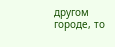другом городе, то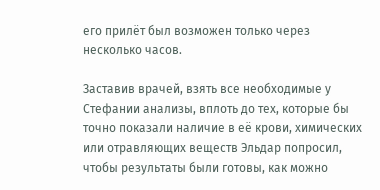его прилёт был возможен только через несколько часов.

Заставив врачей, взять все необходимые у Стефании анализы, вплоть до тех, которые бы точно показали наличие в её крови, химических или отравляющих веществ Эльдар попросил, чтобы результаты были готовы, как можно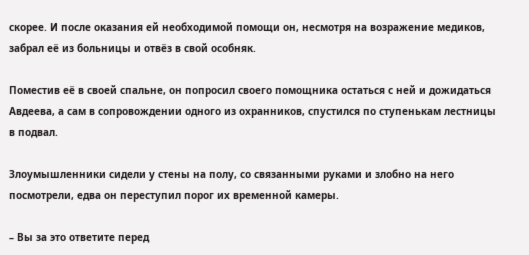скорее. И после оказания ей необходимой помощи он, несмотря на возражение медиков, забрал её из больницы и отвёз в свой особняк.

Поместив её в своей спальне, он попросил своего помощника остаться с ней и дожидаться Авдеева, а сам в сопровождении одного из охранников, спустился по ступенькам лестницы в подвал.

Злоумышленники сидели у стены на полу, со связанными руками и злобно на него посмотрели, едва он переступил порог их временной камеры.

– Вы за это ответите перед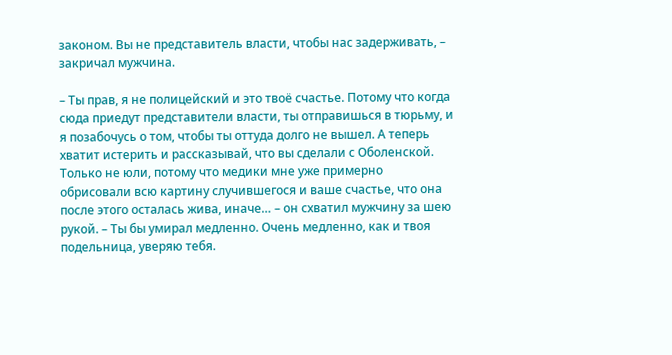законом. Вы не представитель власти, чтобы нас задерживать, – закричал мужчина.

– Ты прав, я не полицейский и это твоё счастье. Потому что когда сюда приедут представители власти, ты отправишься в тюрьму, и я позабочусь о том, чтобы ты оттуда долго не вышел. А теперь хватит истерить и рассказывай, что вы сделали с Оболенской. Только не юли, потому что медики мне уже примерно обрисовали всю картину случившегося и ваше счастье, что она после этого осталась жива, иначе… – он схватил мужчину за шею рукой. – Ты бы умирал медленно. Очень медленно, как и твоя подельница, уверяю тебя.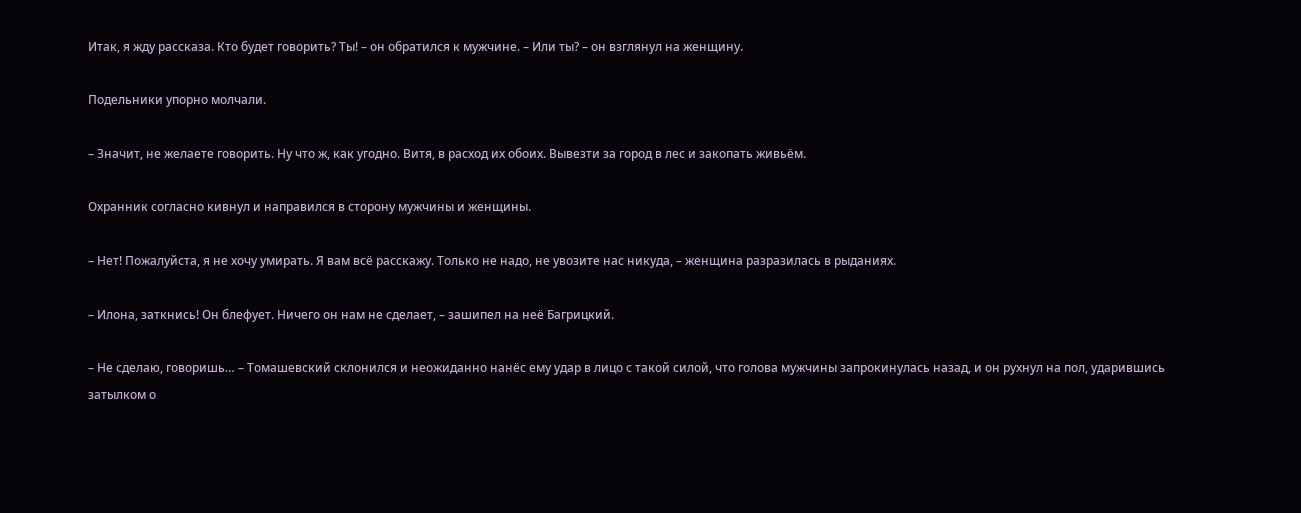Итак, я жду рассказа. Кто будет говорить? Ты! – он обратился к мужчине. – Или ты? – он взглянул на женщину.

Подельники упорно молчали.

– Значит, не желаете говорить. Ну что ж, как угодно. Витя, в расход их обоих. Вывезти за город в лес и закопать живьём.

Охранник согласно кивнул и направился в сторону мужчины и женщины.

– Нет! Пожалуйста, я не хочу умирать. Я вам всё расскажу. Только не надо, не увозите нас никуда, – женщина разразилась в рыданиях.

– Илона, заткнись! Он блефует. Ничего он нам не сделает, – зашипел на неё Багрицкий.

– Не сделаю, говоришь… – Томашевский склонился и неожиданно нанёс ему удар в лицо с такой силой, что голова мужчины запрокинулась назад, и он рухнул на пол, ударившись затылком о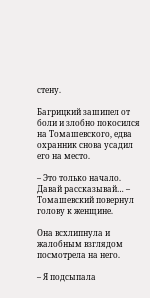стену.

Багрицкий зашипел от боли и злобно покосился на Томашевского, едва охранник снова усадил его на место.

– Это только начало. Давай рассказывай… – Томашевский повернул голову к женщине.

Она всхлипнула и жалобным взглядом посмотрела на него.

– Я подсыпала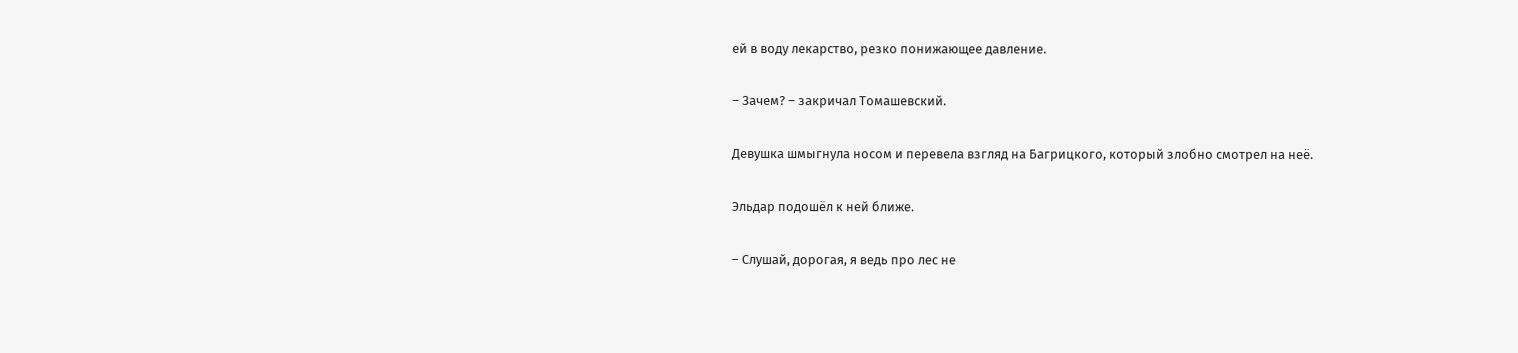ей в воду лекарство, резко понижающее давление.

– Зачем? – закричал Томашевский.

Девушка шмыгнула носом и перевела взгляд на Багрицкого, который злобно смотрел на неё.

Эльдар подошёл к ней ближе.

– Слушай, дорогая, я ведь про лес не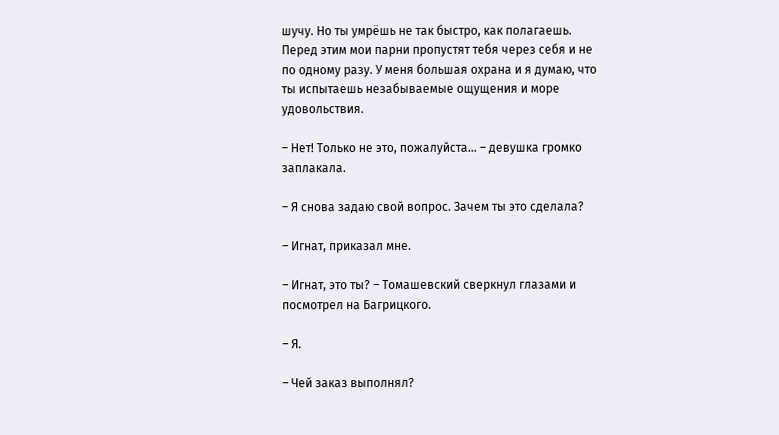шучу. Но ты умрёшь не так быстро, как полагаешь. Перед этим мои парни пропустят тебя через себя и не по одному разу. У меня большая охрана и я думаю, что ты испытаешь незабываемые ощущения и море удовольствия.

– Нет! Только не это, пожалуйста… – девушка громко заплакала.

– Я снова задаю свой вопрос. Зачем ты это сделала?

– Игнат, приказал мне.

– Игнат, это ты? – Томашевский сверкнул глазами и посмотрел на Багрицкого.

– Я.

– Чей заказ выполнял?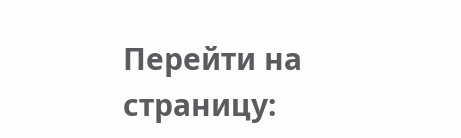Перейти на страницу: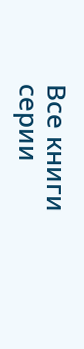Все книги серии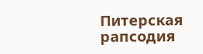Питерская рапсодия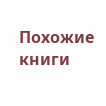Похожие книги